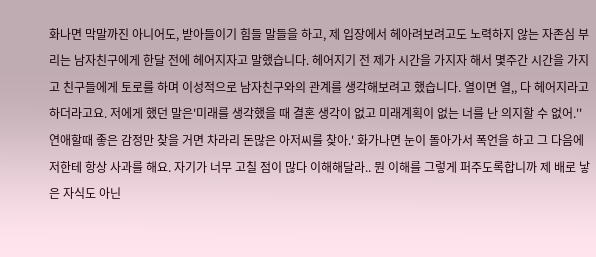화나면 막말까진 아니어도, 받아들이기 힘들 말들을 하고, 제 입장에서 헤아려보려고도 노력하지 않는 자존심 부리는 남자친구에게 한달 전에 헤어지자고 말했습니다. 헤어지기 전 제가 시간을 가지자 해서 몇주간 시간을 가지고 친구들에게 토로를 하며 이성적으로 남자친구와의 관계를 생각해보려고 했습니다. 열이면 열,, 다 헤어지라고 하더라고요. 저에게 했던 말은'미래를 생각했을 때 결혼 생각이 없고 미래계획이 없는 너를 난 의지할 수 없어.''연애할때 좋은 감정만 찾을 거면 차라리 돈많은 아저씨를 찾아.' 화가나면 눈이 돌아가서 폭언을 하고 그 다음에 저한테 항상 사과를 해요. 자기가 너무 고칠 점이 많다 이해해달라.. 뭔 이해를 그렇게 퍼주도록합니까 제 배로 낳은 자식도 아닌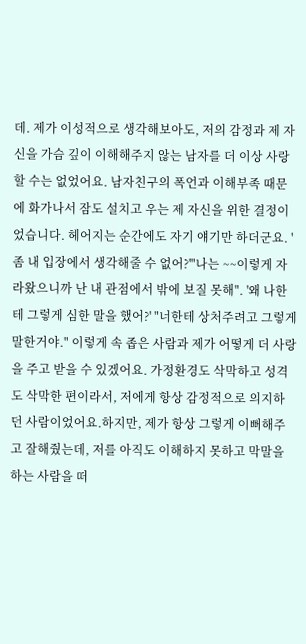데. 제가 이성적으로 생각해보아도, 저의 감정과 제 자신을 가슴 깊이 이해해주지 않는 남자를 더 이상 사랑할 수는 없었어요. 남자친구의 폭언과 이해부족 때문에 화가나서 잠도 설치고 우는 제 자신을 위한 결정이었습니다. 헤어지는 순간에도 자기 얘기만 하더군요. '좀 내 입장에서 생각해줄 수 없어?'"나는 ~~이렇게 자라왔으니까 난 내 관점에서 밖에 보질 못해". '왜 나한테 그렇게 심한 말을 했어?' "너한테 상처주려고 그렇게 말한거야." 이렇게 속 좁은 사람과 제가 어떻게 더 사랑을 주고 받을 수 있겠어요. 가정환경도 삭막하고 성격도 삭막한 편이라서, 저에게 항상 감정적으로 의지하던 사람이었어요.하지만, 제가 항상 그렇게 이뻐해주고 잘해줬는데, 저를 아직도 이해하지 못하고 막말을 하는 사람을 떠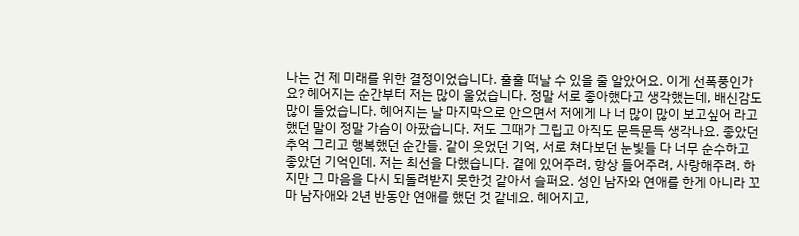나는 건 제 미래를 위한 결정이었습니다. 훌훌 떠날 수 있을 줄 알았어요. 이게 선폭풍인가요? 헤어지는 순간부터 저는 많이 울었습니다. 정말 서로 좋아했다고 생각했는데, 배신감도 많이 들었습니다. 헤어지는 날 마지막으로 안으면서 저에게 나 너 많이 많이 보고싶어 라고 했던 말이 정말 가슴이 아팠습니다. 저도 그때가 그립고 아직도 문득문득 생각나요. 좋았던 추억 그리고 행복했던 순간들. 같이 웃었던 기억, 서로 쳐다보던 눈빛들 다 너무 순수하고 좋았던 기억인데. 저는 최선을 다했습니다. 곁에 있어주려, 항상 들어주려, 사랑해주려. 하지만 그 마음을 다시 되돌려받지 못한것 같아서 슬퍼요. 성인 남자와 연애를 한게 아니라 꼬마 남자애와 2년 반동안 연애를 했던 것 같네요. 헤어지고,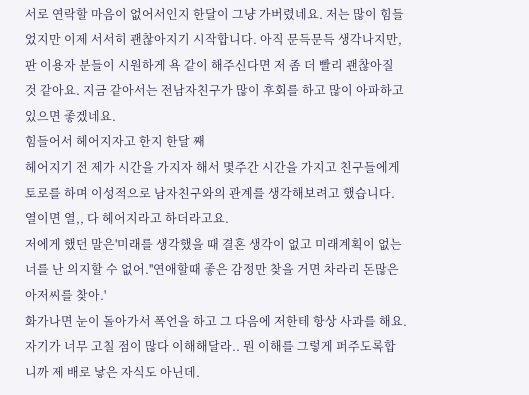서로 연락할 마음이 없어서인지 한달이 그냥 가버렸네요. 저는 많이 힘들었지만 이제 서서히 괜찮아지기 시작합니다. 아직 문득문득 생각나지만, 판 이용자 분들이 시원하게 욕 같이 해주신다면 저 좀 더 빨리 괜찮아질 것 같아요. 지금 같아서는 전남자친구가 많이 후회를 하고 많이 아파하고 있으면 좋겠네요.
힘들어서 헤어지자고 한지 한달 째
헤어지기 전 제가 시간을 가지자 해서 몇주간 시간을 가지고 친구들에게 토로를 하며 이성적으로 남자친구와의 관계를 생각해보려고 했습니다. 열이면 열,, 다 헤어지라고 하더라고요.
저에게 했던 말은'미래를 생각했을 때 결혼 생각이 없고 미래계획이 없는 너를 난 의지할 수 없어.''연애할때 좋은 감정만 찾을 거면 차라리 돈많은 아저씨를 찾아.'
화가나면 눈이 돌아가서 폭언을 하고 그 다음에 저한테 항상 사과를 해요. 자기가 너무 고칠 점이 많다 이해해달라.. 뭔 이해를 그렇게 퍼주도록합니까 제 배로 낳은 자식도 아닌데.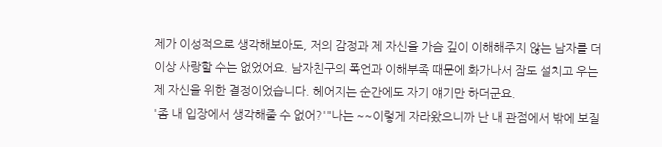제가 이성적으로 생각해보아도, 저의 감정과 제 자신을 가슴 깊이 이해해주지 않는 남자를 더 이상 사랑할 수는 없었어요. 남자친구의 폭언과 이해부족 때문에 화가나서 잠도 설치고 우는 제 자신을 위한 결정이었습니다. 헤어지는 순간에도 자기 얘기만 하더군요.
'좀 내 입장에서 생각해줄 수 없어?'"나는 ~~이렇게 자라왔으니까 난 내 관점에서 밖에 보질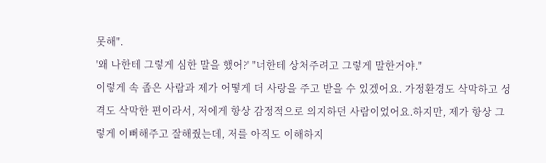못해".
'왜 나한테 그렇게 심한 말을 했어?' "너한테 상처주려고 그렇게 말한거야."
이렇게 속 좁은 사람과 제가 어떻게 더 사랑을 주고 받을 수 있겠어요. 가정환경도 삭막하고 성격도 삭막한 편이라서, 저에게 항상 감정적으로 의지하던 사람이었어요.하지만, 제가 항상 그렇게 이뻐해주고 잘해줬는데, 저를 아직도 이해하지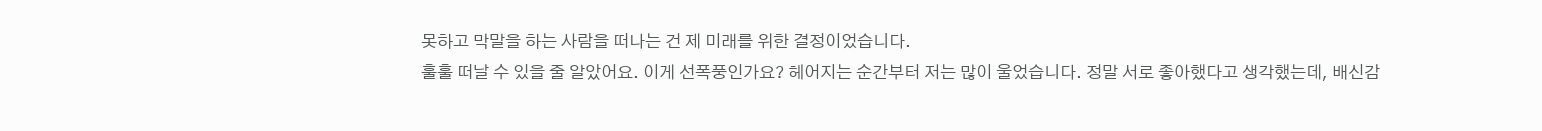못하고 막말을 하는 사람을 떠나는 건 제 미래를 위한 결정이었습니다.
훌훌 떠날 수 있을 줄 알았어요. 이게 선폭풍인가요? 헤어지는 순간부터 저는 많이 울었습니다. 정말 서로 좋아했다고 생각했는데, 배신감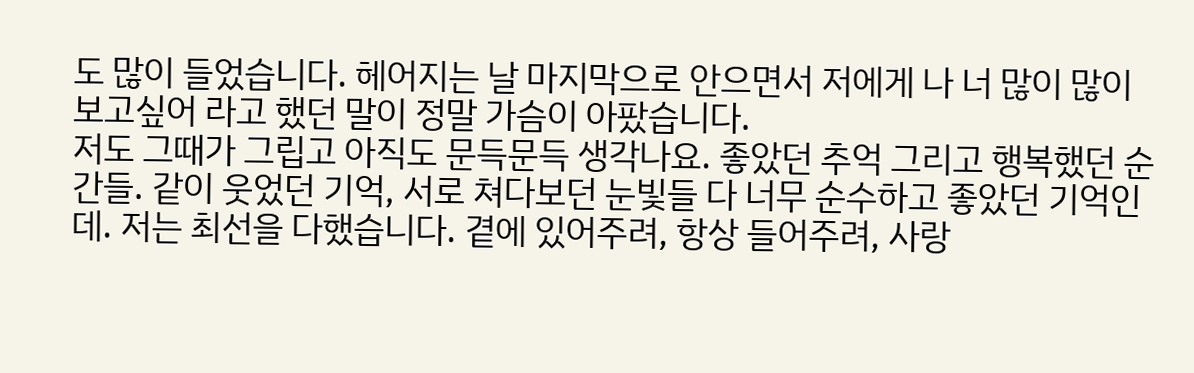도 많이 들었습니다. 헤어지는 날 마지막으로 안으면서 저에게 나 너 많이 많이 보고싶어 라고 했던 말이 정말 가슴이 아팠습니다.
저도 그때가 그립고 아직도 문득문득 생각나요. 좋았던 추억 그리고 행복했던 순간들. 같이 웃었던 기억, 서로 쳐다보던 눈빛들 다 너무 순수하고 좋았던 기억인데. 저는 최선을 다했습니다. 곁에 있어주려, 항상 들어주려, 사랑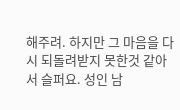해주려. 하지만 그 마음을 다시 되돌려받지 못한것 같아서 슬퍼요. 성인 남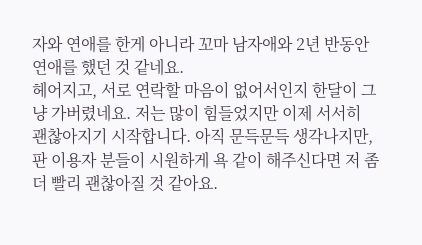자와 연애를 한게 아니라 꼬마 남자애와 2년 반동안 연애를 했던 것 같네요.
헤어지고, 서로 연락할 마음이 없어서인지 한달이 그냥 가버렸네요. 저는 많이 힘들었지만 이제 서서히 괜찮아지기 시작합니다. 아직 문득문득 생각나지만, 판 이용자 분들이 시원하게 욕 같이 해주신다면 저 좀 더 빨리 괜찮아질 것 같아요.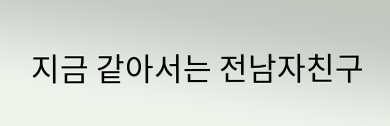지금 같아서는 전남자친구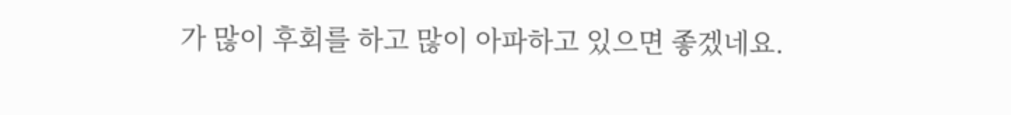가 많이 후회를 하고 많이 아파하고 있으면 좋겠네요.